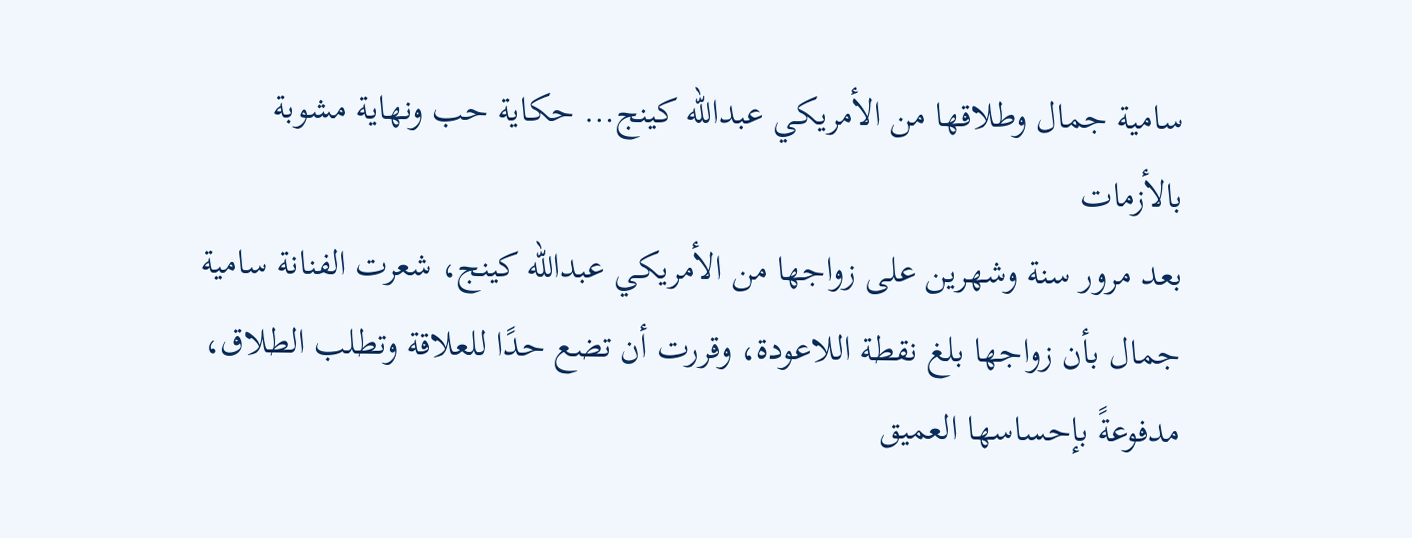سامية جمال وطلاقها من الأمريكي عبدالله كينج… حكاية حب ونهاية مشوبة بالأزمات
بعد مرور سنة وشهرين على زواجها من الأمريكي عبدالله كينج، شعرت الفنانة سامية جمال بأن زواجها بلغ نقطة اللاعودة، وقررت أن تضع حدًا للعلاقة وتطلب الطلاق، مدفوعةً بإحساسها العميق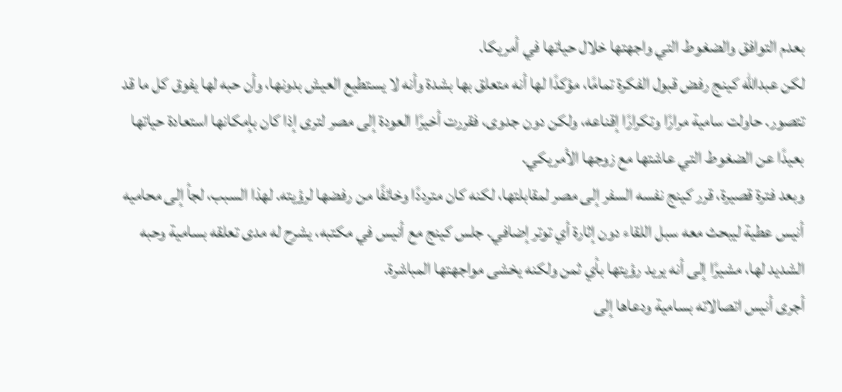بعدم التوافق والضغوط التي واجهتها خلال حياتها في أمريكا.
لكن عبدالله كينج رفض قبول الفكرة تمامًا، مؤكدًا لها أنه متعلق بها بشدة وأنه لا يستطيع العيش بدونها، وأن حبه لها يفوق كل ما قد تتصور. حاولت سامية مرارًا وتكرارًا إقناعه، ولكن دون جدوى، فقررت أخيرًا العودة إلى مصر لترى إذا كان بإمكانها استعادة حياتها بعيدًا عن الضغوط التي عاشتها مع زوجها الأمريكي.
وبعد فترة قصيرة، قرر كينج نفسه السفر إلى مصر لمقابلتها، لكنه كان مترددًا وخائفًا من رفضها لرؤيته. لهذا السبب، لجأ إلى محاميه أنيس عطية ليبحث معه سبل اللقاء دون إثارة أي توتر إضافي. جلس كينج مع أنيس في مكتبه، يشرح له مدى تعلقه بسامية وحبه الشديد لها، مشيرًا إلى أنه يريد رؤيتها بأي ثمن ولكنه يخشى مواجهتها المباشرة.
أجرى أنيس اتصالاته بسامية ودعاها إلى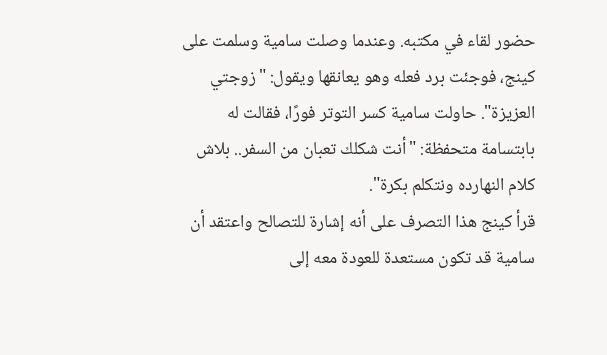حضور لقاء في مكتبه. وعندما وصلت سامية وسلمت على كينج، فوجئت برد فعله وهو يعانقها ويقول: "زوجتي العزيزة". حاولت سامية كسر التوتر فورًا، فقالت له بابتسامة متحفظة: "أنت شكلك تعبان من السفر.. بلاش كلام النهارده ونتكلم بكرة".
قرأ كينج هذا التصرف على أنه إشارة للتصالح واعتقد أن سامية قد تكون مستعدة للعودة معه إلى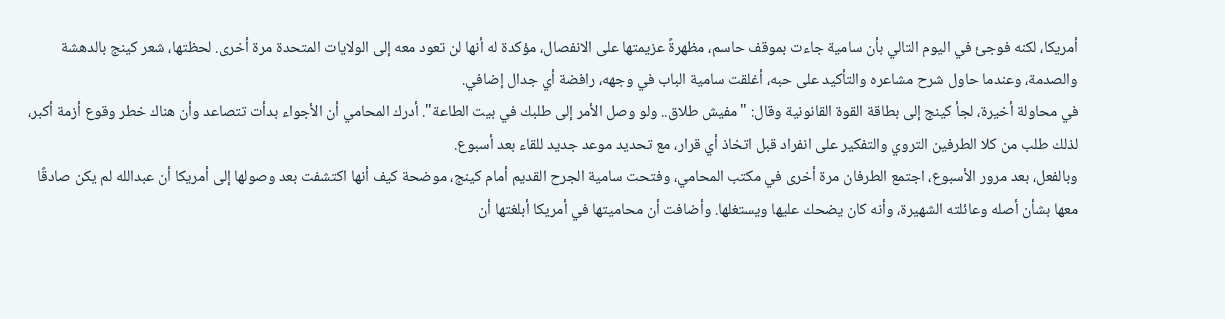أمريكا، لكنه فوجئ في اليوم التالي بأن سامية جاءت بموقف حاسم، مظهرةً عزيمتها على الانفصال، مؤكدة له أنها لن تعود معه إلى الولايات المتحدة مرة أخرى. لحظتها، شعر كينج بالدهشة والصدمة، وعندما حاول شرح مشاعره والتأكيد على حبه، أغلقت سامية الباب في وجهه، رافضة أي جدال إضافي.
في محاولة أخيرة، لجأ كينج إلى بطاقة القوة القانونية وقال: "مفيش طلاق.. ولو وصل الأمر إلى طلبك في بيت الطاعة". أدرك المحامي أن الأجواء بدأت تتصاعد وأن هناك خطر وقوع أزمة أكبر، لذلك طلب من كلا الطرفين التروي والتفكير على انفراد قبل اتخاذ أي قرار، مع تحديد موعد جديد للقاء بعد أسبوع.
وبالفعل، بعد مرور الأسبوع، اجتمع الطرفان مرة أخرى في مكتب المحامي، وفتحت سامية الجرح القديم أمام كينج، موضحة كيف أنها اكتشفت بعد وصولها إلى أمريكا أن عبدالله لم يكن صادقًا معها بشأن أصله وعائلته الشهيرة، وأنه كان يضحك عليها ويستغلها. وأضافت أن محاميتها في أمريكا أبلغتها أن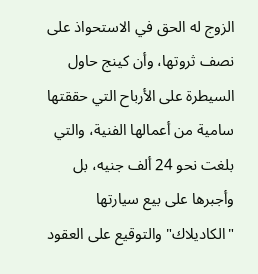الزوج له الحق في الاستحواذ على نصف ثروتها، وأن كينج حاول السيطرة على الأرباح التي حققتها سامية من أعمالها الفنية، والتي بلغت نحو 24 ألف جنيه، بل وأجبرها على بيع سيارتها "الكاديلاك" والتوقيع على العقود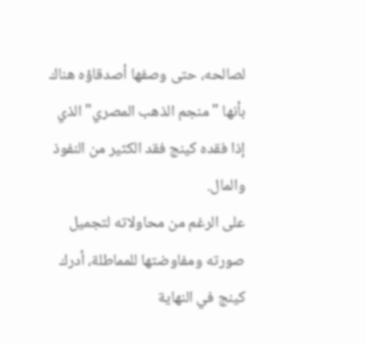لصالحه، حتى وصفها أصدقاؤه هناك بأنها "منجم الذهب المصري" الذي إذا فقده كينج فقد الكثير من النفوذ والمال.
على الرغم من محاولاته لتجميل صورته ومفاوضتها للمماطلة، أدرك كينج في النهاية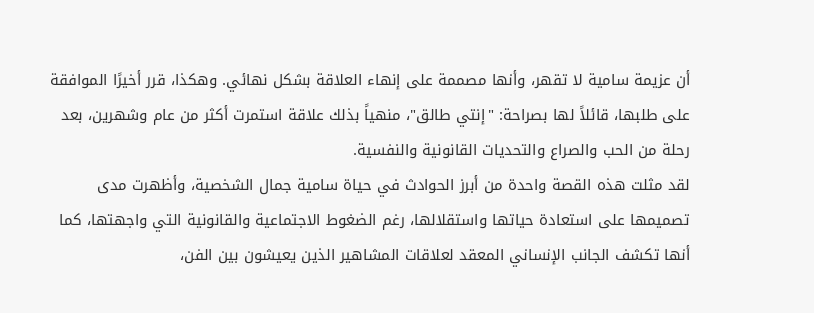أن عزيمة سامية لا تقهر، وأنها مصممة على إنهاء العلاقة بشكل نهائي. وهكذا، قرر أخيرًا الموافقة على طلبها، قائلاً لها بصراحة: "إنتي طالق"، منهياً بذلك علاقة استمرت أكثر من عام وشهرين، بعد رحلة من الحب والصراع والتحديات القانونية والنفسية.
لقد مثلت هذه القصة واحدة من أبرز الحوادث في حياة سامية جمال الشخصية، وأظهرت مدى تصميمها على استعادة حياتها واستقلالها، رغم الضغوط الاجتماعية والقانونية التي واجهتها، كما أنها تكشف الجانب الإنساني المعقد لعلاقات المشاهير الذين يعيشون بين الفن،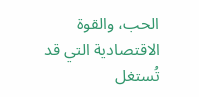الحب، والقوة الاقتصادية التي قد تُستغل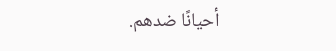أحيانًا ضدهم.